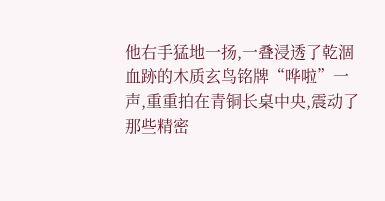他右手猛地一扬,一叠浸透了乾涸血跡的木质玄鸟铭牌“哗啦”一声,重重拍在青铜长桌中央,震动了那些精密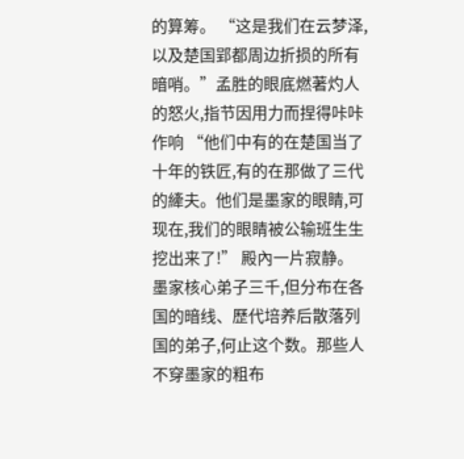的算筹。 “这是我们在云梦泽,以及楚国郢都周边折损的所有暗哨。”孟胜的眼底燃著灼人的怒火,指节因用力而捏得咔咔作响 “他们中有的在楚国当了十年的铁匠,有的在那做了三代的縴夫。他们是墨家的眼睛,可现在,我们的眼睛被公输班生生挖出来了!” 殿內一片寂静。墨家核心弟子三千,但分布在各国的暗线、歷代培养后散落列国的弟子,何止这个数。那些人不穿墨家的粗布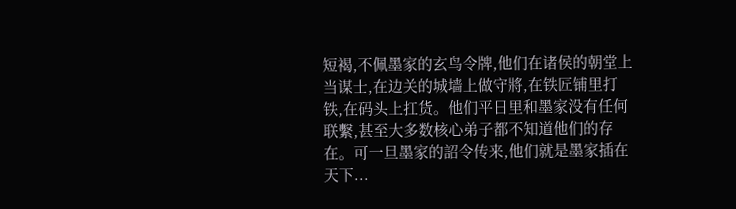短褐,不佩墨家的玄鸟令牌,他们在诸侯的朝堂上当谋士,在边关的城墙上做守將,在铁匠铺里打铁,在码头上扛货。他们平日里和墨家没有任何联繫,甚至大多数核心弟子都不知道他们的存在。可一旦墨家的詔令传来,他们就是墨家插在天下...